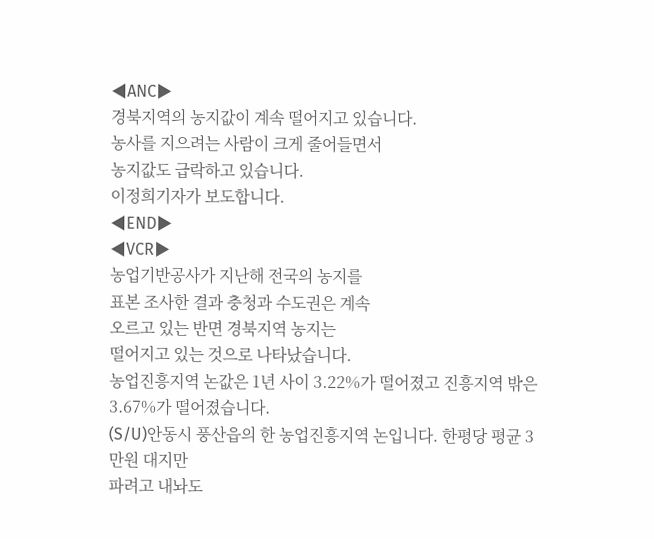◀ANC▶
경북지역의 농지값이 계속 떨어지고 있습니다.
농사를 지으려는 사람이 크게 줄어들면서
농지값도 급락하고 있습니다.
이정희기자가 보도합니다.
◀END▶
◀VCR▶
농업기반공사가 지난해 전국의 농지를
표본 조사한 결과 충청과 수도권은 계속
오르고 있는 반면 경북지역 농지는
떨어지고 있는 것으로 나타났습니다.
농업진흥지역 논값은 1년 사이 3.22%가 떨어졌고 진흥지역 밖은 3.67%가 떨어졌습니다.
(S/U)안동시 풍산읍의 한 농업진흥지역 논입니다. 한평당 평균 3만원 대지만
파려고 내놔도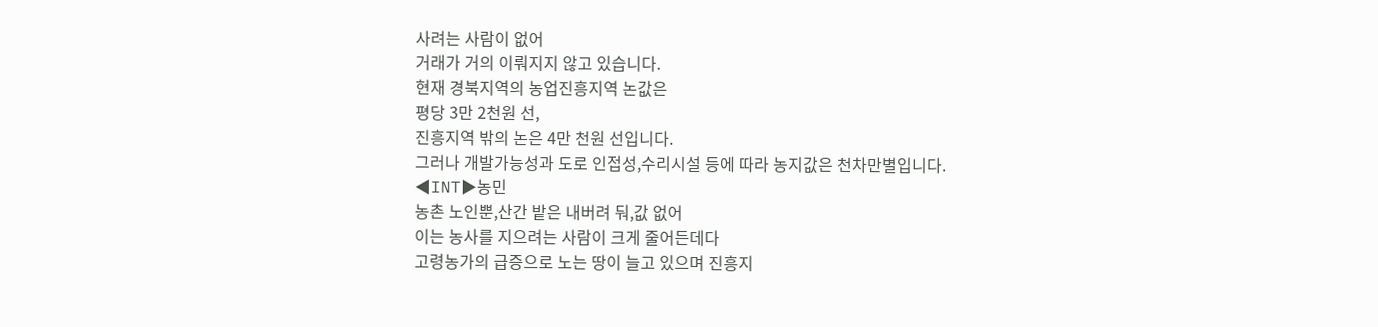사려는 사람이 없어
거래가 거의 이뤄지지 않고 있습니다.
현재 경북지역의 농업진흥지역 논값은
평당 3만 2천원 선,
진흥지역 밖의 논은 4만 천원 선입니다.
그러나 개발가능성과 도로 인접성,수리시설 등에 따라 농지값은 천차만별입니다.
◀INT▶농민
농촌 노인뿐,산간 밭은 내버려 둬,값 없어
이는 농사를 지으려는 사람이 크게 줄어든데다
고령농가의 급증으로 노는 땅이 늘고 있으며 진흥지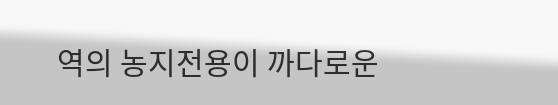역의 농지전용이 까다로운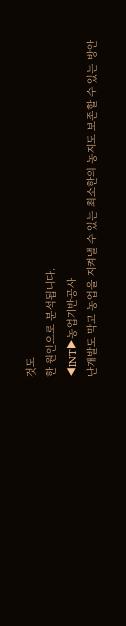것도
한 원인으로 분석됩니다.
◀INT▶농업기반공사
난개발도 막고 농업을 지켜낼 수 있는 최소한의 농지도 보존할 수 있는 방안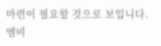마련이 필요할 것으로 보입니다.
엠비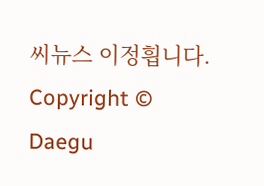씨뉴스 이정흽니다.
Copyright © Daegu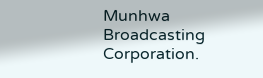Munhwa Broadcasting Corporation.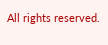All rights reserved.